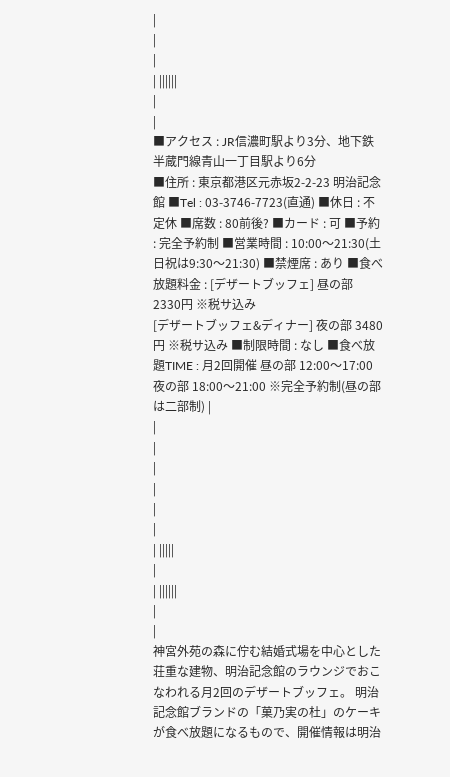|
|
|
| ||||||
|
|
■アクセス : JR信濃町駅より3分、地下鉄半蔵門線青山一丁目駅より6分
■住所 : 東京都港区元赤坂2-2-23 明治記念館 ■Tel : 03-3746-7723(直通) ■休日 : 不定休 ■席数 : 80前後? ■カード : 可 ■予約 : 完全予約制 ■営業時間 : 10:00〜21:30(土日祝は9:30〜21:30) ■禁煙席 : あり ■食べ放題料金 : [デザートブッフェ] 昼の部 2330円 ※税サ込み
[デザートブッフェ&ディナー] 夜の部 3480円 ※税サ込み ■制限時間 : なし ■食べ放題TIME : 月2回開催 昼の部 12:00〜17:00 夜の部 18:00〜21:00 ※完全予約制(昼の部は二部制) |
|
|
|
|
|
|
| |||||
|
| ||||||
|
|
神宮外苑の森に佇む結婚式場を中心とした荘重な建物、明治記念館のラウンジでおこなわれる月2回のデザートブッフェ。 明治記念館ブランドの「菓乃実の杜」のケーキが食べ放題になるもので、開催情報は明治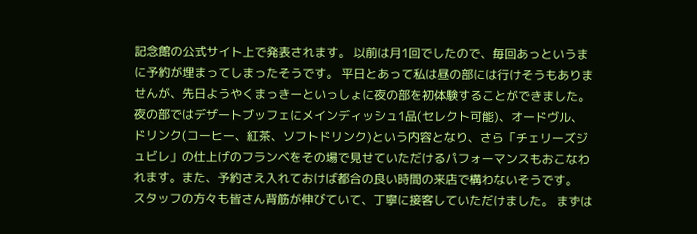記念館の公式サイト上で発表されます。 以前は月1回でしたので、毎回あっというまに予約が埋まってしまったそうです。 平日とあって私は昼の部には行けそうもありませんが、先日ようやくまっきーといっしょに夜の部を初体験することができました。 夜の部ではデザートブッフェにメインディッシュ1品(セレクト可能)、オードヴル、ドリンク(コーヒー、紅茶、ソフトドリンク)という内容となり、さら「チェリーズジュビレ」の仕上げのフランベをその場で見せていただけるパフォーマンスもおこなわれます。また、予約さえ入れておけば都合の良い時間の来店で構わないそうです。
スタッフの方々も皆さん背筋が伸びていて、丁寧に接客していただけました。 まずは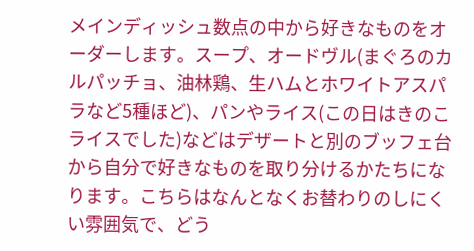メインディッシュ数点の中から好きなものをオーダーします。スープ、オードヴル(まぐろのカルパッチョ、油林鶏、生ハムとホワイトアスパラなど5種ほど)、パンやライス(この日はきのこライスでした)などはデザートと別のブッフェ台から自分で好きなものを取り分けるかたちになります。こちらはなんとなくお替わりのしにくい雰囲気で、どう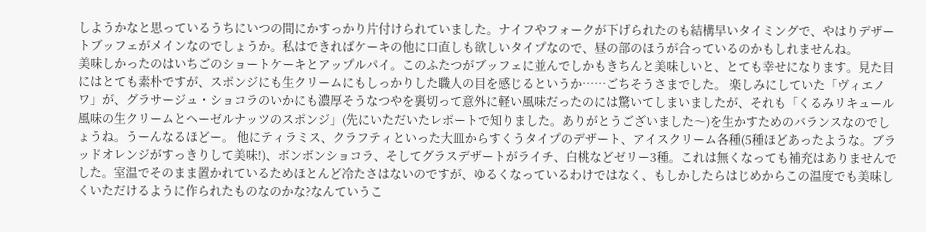しようかなと思っているうちにいつの間にかすっかり片付けられていました。ナイフやフォークが下げられたのも結構早いタイミングで、やはりデザートブッフェがメインなのでしょうか。私はできればケーキの他に口直しも欲しいタイプなので、昼の部のほうが合っているのかもしれませんね。
美味しかったのはいちごのショートケーキとアップルパイ。このふたつがブッフェに並んでしかもきちんと美味しいと、とても幸せになります。見た目にはとても素朴ですが、スポンジにも生クリームにもしっかりした職人の目を感じるというか……ごちそうさまでした。 楽しみにしていた「ヴィエノワ」が、グラサージュ・ショコラのいかにも濃厚そうなつやを裏切って意外に軽い風味だったのには驚いてしまいましたが、それも「くるみリキュール風味の生クリームとヘーゼルナッツのスポンジ」(先にいただいたレポートで知りました。ありがとうございました〜)を生かすためのバランスなのでしょうね。うーんなるほどー。 他にティラミス、クラフティといった大皿からすくうタイプのデザート、アイスクリーム各種(5種ほどあったような。ブラッドオレンジがすっきりして美味!)、ボンボンショコラ、そしてグラスデザートがライチ、白桃などゼリー3種。これは無くなっても補充はありませんでした。室温でそのまま置かれているためほとんど冷たさはないのですが、ゆるくなっているわけではなく、もしかしたらはじめからこの温度でも美味しくいただけるように作られたものなのかな?なんていうこ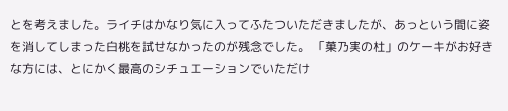とを考えました。ライチはかなり気に入ってふたついただきましたが、あっという間に姿を消してしまった白桃を試せなかったのが残念でした。 「菓乃実の杜」のケーキがお好きな方には、とにかく最高のシチュエーションでいただけ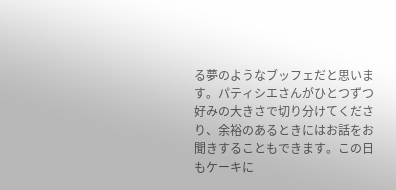る夢のようなブッフェだと思います。パティシエさんがひとつずつ好みの大きさで切り分けてくださり、余裕のあるときにはお話をお聞きすることもできます。この日もケーキに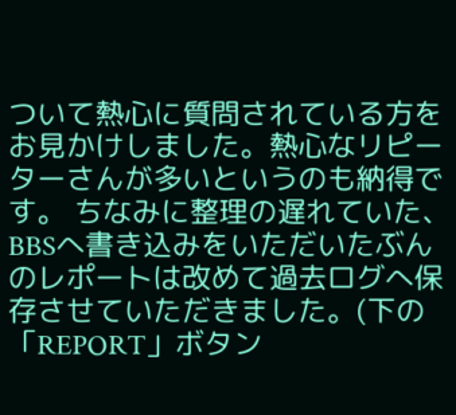ついて熱心に質問されている方をお見かけしました。熱心なリピーターさんが多いというのも納得です。 ちなみに整理の遅れていた、BBSへ書き込みをいただいたぶんのレポートは改めて過去ログへ保存させていただきました。(下の「REPORT」ボタン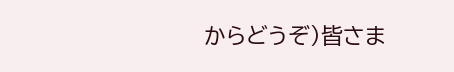からどうぞ)皆さま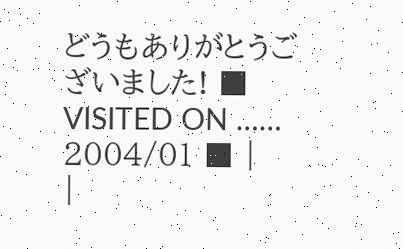どうもありがとうございました! ■ VISITED ON …… 2004/01 ■ |
|